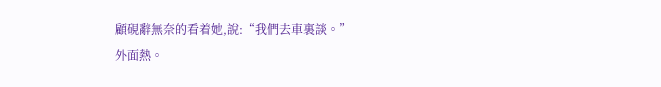顧硯辭無奈的看着她,說:“我們去車裏談。”
外面熱。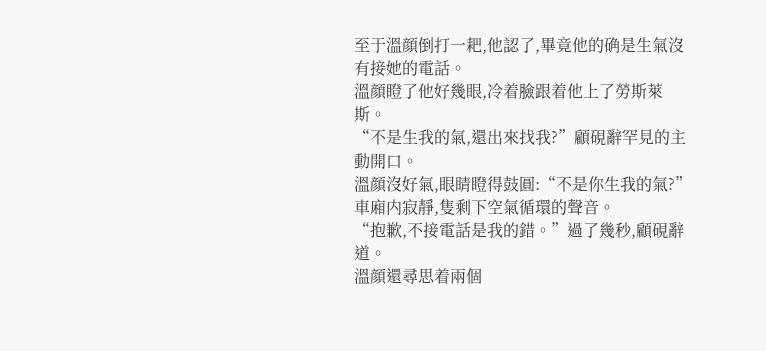至于溫顔倒打一耙,他認了,畢竟他的确是生氣沒有接她的電話。
溫顔瞪了他好幾眼,冷着臉跟着他上了勞斯萊斯。
“不是生我的氣,還出來找我?”顧硯辭罕見的主動開口。
溫顔沒好氣,眼睛瞪得鼓圓:“不是你生我的氣?”
車廂内寂靜,隻剩下空氣循環的聲音。
“抱歉,不接電話是我的錯。”過了幾秒,顧硯辭道。
溫顔還尋思着兩個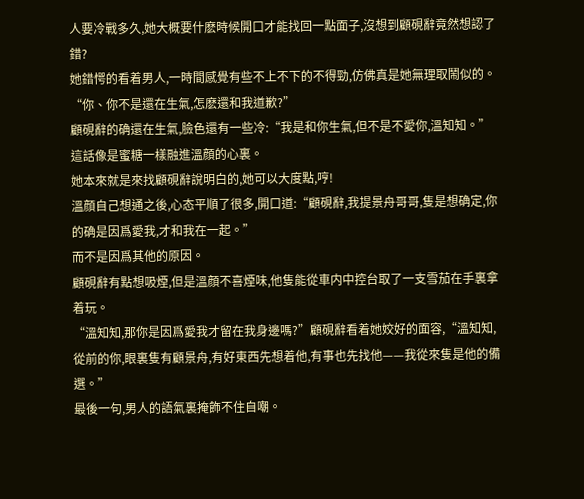人要冷戰多久,她大概要什麽時候開口才能找回一點面子,沒想到顧硯辭竟然想認了錯?
她錯愕的看着男人,一時間感覺有些不上不下的不得勁,仿佛真是她無理取鬧似的。
“你、你不是還在生氣,怎麽還和我道歉?”
顧硯辭的确還在生氣,臉色還有一些冷:“我是和你生氣,但不是不愛你,溫知知。”
這話像是蜜糖一樣融進溫顔的心裏。
她本來就是來找顧硯辭說明白的,她可以大度點,哼!
溫顔自己想通之後,心态平順了很多,開口道:“顧硯辭,我提景舟哥哥,隻是想确定,你的确是因爲愛我,才和我在一起。”
而不是因爲其他的原因。
顧硯辭有點想吸煙,但是溫顔不喜煙味,他隻能從車内中控台取了一支雪茄在手裏拿着玩。
“溫知知,那你是因爲愛我才留在我身邊嗎?”顧硯辭看着她姣好的面容,“溫知知,從前的你,眼裏隻有顧景舟,有好東西先想着他,有事也先找他——我從來隻是他的備選。”
最後一句,男人的語氣裏掩飾不住自嘲。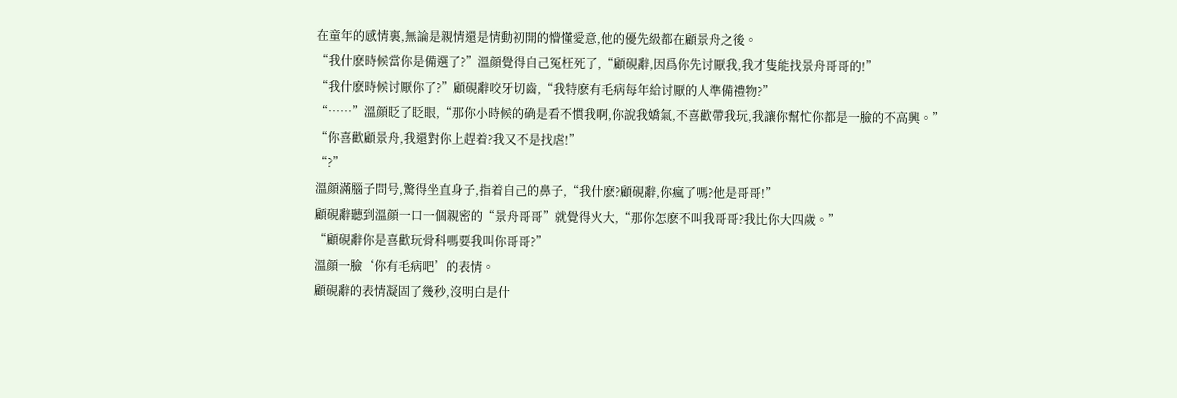在童年的感情裏,無論是親情還是情動初開的懵懂愛意,他的優先級都在顧景舟之後。
“我什麽時候當你是備選了?”溫顔覺得自己冤枉死了,“顧硯辭,因爲你先讨厭我,我才隻能找景舟哥哥的!”
“我什麽時候讨厭你了?”顧硯辭咬牙切齒,“我特麽有毛病每年給讨厭的人準備禮物?”
“……”溫顔眨了眨眼,“那你小時候的确是看不慣我啊,你說我嬌氣,不喜歡帶我玩,我讓你幫忙你都是一臉的不高興。”
“你喜歡顧景舟,我還對你上趕着?我又不是找虐!”
“?”
溫顔滿腦子問号,驚得坐直身子,指着自己的鼻子,“我什麽?顧硯辭,你瘋了嗎?他是哥哥!”
顧硯辭聽到溫顔一口一個親密的“景舟哥哥”就覺得火大,“那你怎麽不叫我哥哥?我比你大四歲。”
“顧硯辭你是喜歡玩骨科嗎要我叫你哥哥?”
溫顔一臉‘你有毛病吧’的表情。
顧硯辭的表情凝固了幾秒,沒明白是什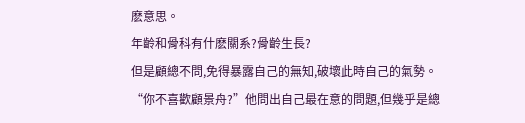麽意思。
年齡和骨科有什麽關系?骨齡生長?
但是顧總不問,免得暴露自己的無知,破壞此時自己的氣勢。
“你不喜歡顧景舟?”他問出自己最在意的問題,但幾乎是總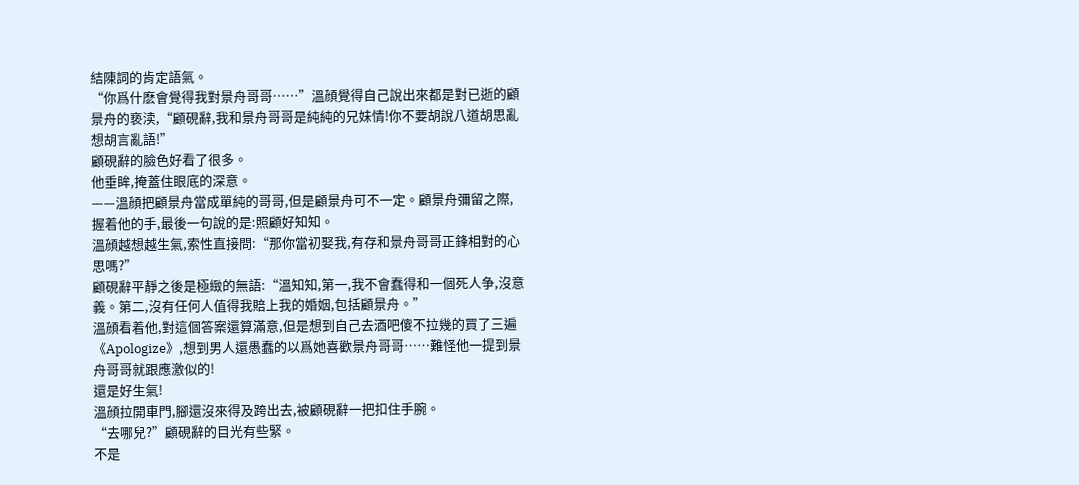結陳詞的肯定語氣。
“你爲什麽會覺得我對景舟哥哥……”溫顔覺得自己說出來都是對已逝的顧景舟的亵渎,“顧硯辭,我和景舟哥哥是純純的兄妹情!你不要胡說八道胡思亂想胡言亂語!”
顧硯辭的臉色好看了很多。
他垂眸,掩蓋住眼底的深意。
——溫顔把顧景舟當成單純的哥哥,但是顧景舟可不一定。顧景舟彌留之際,握着他的手,最後一句說的是:照顧好知知。
溫顔越想越生氣,索性直接問:“那你當初娶我,有存和景舟哥哥正鋒相對的心思嗎?”
顧硯辭平靜之後是極緻的無語:“溫知知,第一,我不會蠢得和一個死人争,沒意義。第二,沒有任何人值得我賠上我的婚姻,包括顧景舟。”
溫顔看着他,對這個答案還算滿意,但是想到自己去酒吧傻不拉幾的買了三遍《Apologize》,想到男人還愚蠢的以爲她喜歡景舟哥哥……難怪他一提到景舟哥哥就跟應激似的!
還是好生氣!
溫顔拉開車門,腳還沒來得及跨出去,被顧硯辭一把扣住手腕。
“去哪兒?”顧硯辭的目光有些緊。
不是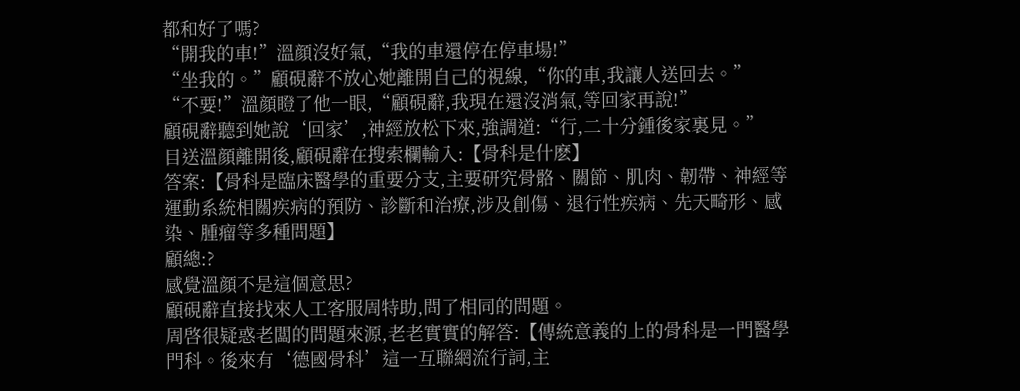都和好了嗎?
“開我的車!”溫顔沒好氣,“我的車還停在停車場!”
“坐我的。”顧硯辭不放心她離開自己的視線,“你的車,我讓人送回去。”
“不要!”溫顔瞪了他一眼,“顧硯辭,我現在還沒消氣,等回家再說!”
顧硯辭聽到她說‘回家’,神經放松下來,強調道:“行,二十分鍾後家裏見。”
目送溫顔離開後,顧硯辭在搜索欄輸入:【骨科是什麽】
答案:【骨科是臨床醫學的重要分支,主要研究骨骼、關節、肌肉、韌帶、神經等運動系統相關疾病的預防、診斷和治療,涉及創傷、退行性疾病、先天畸形、感染、腫瘤等多種問題】
顧總:?
感覺溫顔不是這個意思?
顧硯辭直接找來人工客服周特助,問了相同的問題。
周啓很疑惑老闆的問題來源,老老實實的解答:【傳統意義的上的骨科是一門醫學門科。後來有‘德國骨科’這一互聯網流行詞,主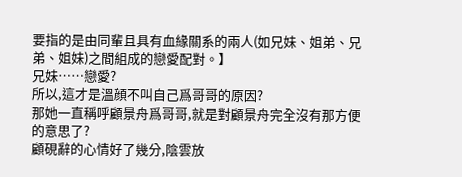要指的是由同輩且具有血緣關系的兩人(如兄妹、姐弟、兄弟、姐妹)之間組成的戀愛配對。】
兄妹……戀愛?
所以,這才是溫顔不叫自己爲哥哥的原因?
那她一直稱呼顧景舟爲哥哥,就是對顧景舟完全沒有那方便的意思了?
顧硯辭的心情好了幾分,陰雲放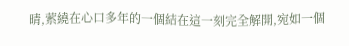晴,萦繞在心口多年的一個結在這一刻完全解開,宛如一個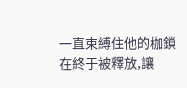一直束縛住他的枷鎖在終于被釋放,讓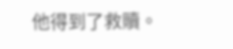他得到了救贖。